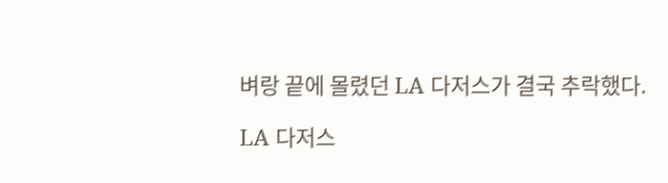벼랑 끝에 몰렸던 LA 다저스가 결국 추락했다.

LA 다저스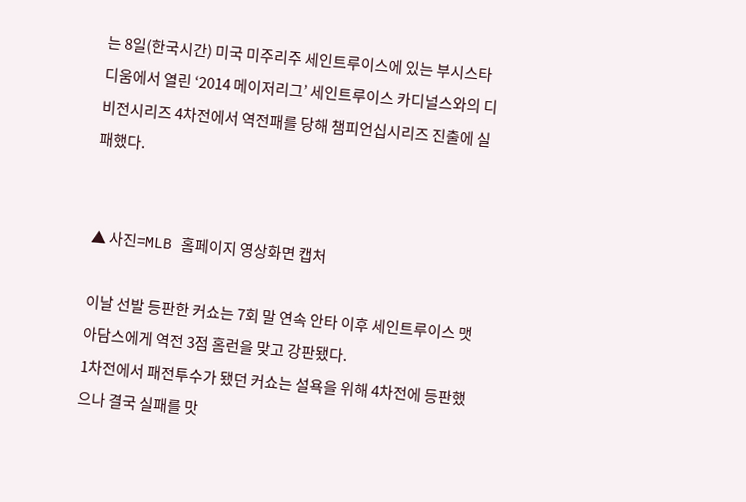는 8일(한국시간) 미국 미주리주 세인트루이스에 있는 부시스타디움에서 열린 ‘2014 메이저리그’ 세인트루이스 카디널스와의 디비전시리즈 4차전에서 역전패를 당해 챔피언십시리즈 진출에 실패했다.


▲ 사진=MLB 홈페이지 영상화면 캡처

이날 선발 등판한 커쇼는 7회 말 연속 안타 이후 세인트루이스 맷 아담스에게 역전 3점 홈런을 맞고 강판됐다.
1차전에서 패전투수가 됐던 커쇼는 설욕을 위해 4차전에 등판했으나 결국 실패를 맛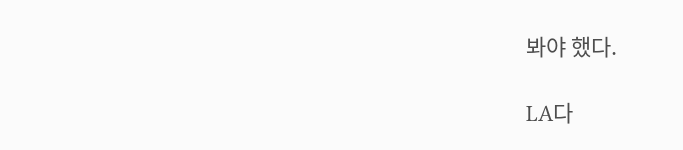봐야 했다.

LA다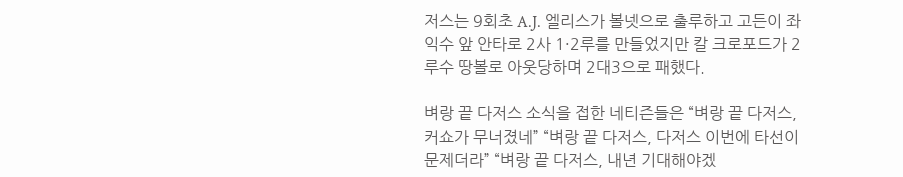저스는 9회초 A.J. 엘리스가 볼넷으로 출루하고 고든이 좌익수 앞 안타로 2사 1·2루를 만들었지만 칼 크로포드가 2루수 땅볼로 아웃당하며 2대3으로 패했다.

벼랑 끝 다저스 소식을 접한 네티즌들은 “벼랑 끝 다저스, 커쇼가 무너졌네” “벼랑 끝 다저스, 다저스 이번에 타선이 문제더라” “벼랑 끝 다저스, 내년 기대해야겠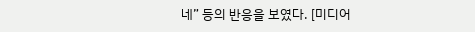네” 등의 반응을 보였다. [미디어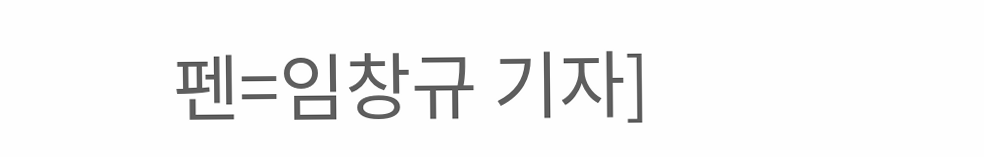펜=임창규 기자]